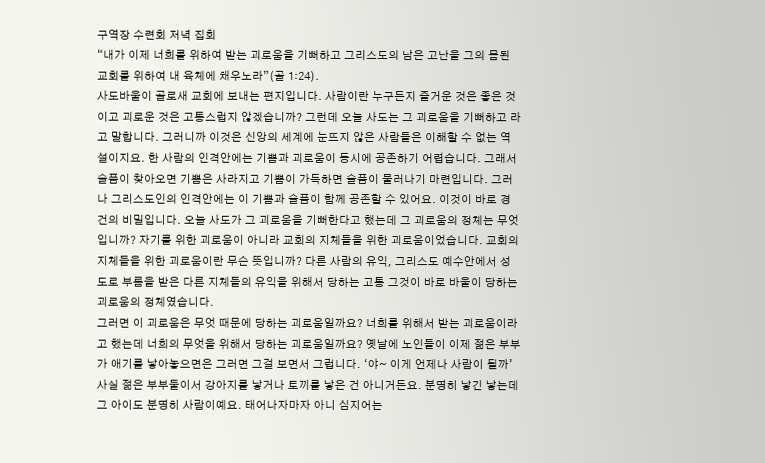구역장 수련회 저녁 집회
“내가 이제 너희를 위하여 받는 괴로움을 기뻐하고 그리스도의 남은 고난을 그의 몸된 교회를 위하여 내 육체에 채우노라”(골 1:24).
사도바울이 골로새 교회에 보내는 편지입니다. 사람이란 누구든지 즐거운 것은 좋은 것이고 괴로운 것은 고통스럽지 않겠습니까? 그런데 오늘 사도는 그 괴로움을 기뻐하고 라고 말합니다. 그러니까 이것은 신앙의 세계에 눈뜨지 않은 사람들은 이해할 수 없는 역설이지요. 한 사람의 인격안에는 기쁨과 괴로움이 동시에 공존하기 어렵습니다. 그래서 슬픔이 찾아오면 기쁨은 사라지고 기쁨이 가득하면 슬픔이 물러나기 마련입니다. 그러나 그리스도인의 인격안에는 이 기쁨과 슬픔이 함께 공존할 수 있어요. 이것이 바로 경건의 비밀입니다. 오늘 사도가 그 괴로움을 기뻐한다고 했는데 그 괴로움의 정체는 무엇입니까? 자기를 위한 괴로움이 아니라 교회의 지체들을 위한 괴로움이었습니다. 교회의 지체들을 위한 괴로움이란 무슨 뜻입니까? 다른 사람의 유익, 그리스도 예수안에서 성도로 부름을 받은 다른 지체들의 유익을 위해서 당하는 고통 그것이 바로 바울이 당하는 괴로움의 정체였습니다.
그러면 이 괴로움은 무엇 때문에 당하는 괴로움일까요? 너희를 위해서 받는 괴로움이라고 했는데 너희의 무엇을 위해서 당하는 괴로움일까요? 옛날에 노인들이 이제 젊은 부부가 애기를 낳아놓으면은 그러면 그걸 보면서 그럽니다. ‘야~ 이게 언제나 사람이 될까’ 사실 젊은 부부둘이서 강아지를 낳거나 토끼를 낳은 건 아니거든요. 분명히 낳긴 낳는데 그 아이도 분명히 사람이예요. 태어나자마자 아니 심지어는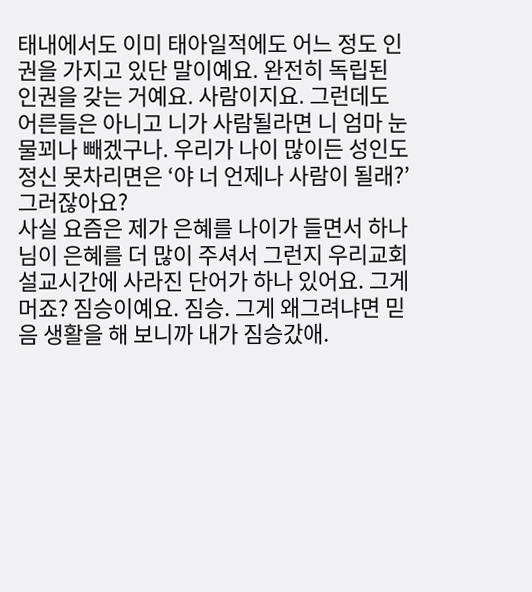태내에서도 이미 태아일적에도 어느 정도 인권을 가지고 있단 말이예요. 완전히 독립된 인권을 갖는 거예요. 사람이지요. 그런데도 어른들은 아니고 니가 사람될라면 니 엄마 눈물꾀나 빼겠구나. 우리가 나이 많이든 성인도 정신 못차리면은 ‘야 너 언제나 사람이 될래?’ 그러잖아요?
사실 요즘은 제가 은혜를 나이가 들면서 하나님이 은혜를 더 많이 주셔서 그런지 우리교회 설교시간에 사라진 단어가 하나 있어요. 그게 머죠? 짐승이예요. 짐승. 그게 왜그려냐면 믿음 생활을 해 보니까 내가 짐승갔애.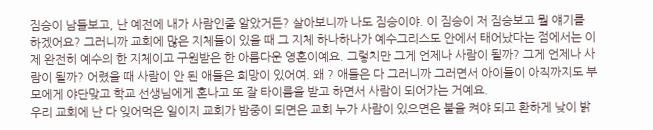짐승이 남들보고, 난 예전에 내가 사람인줄 알았거든? 살아보니까 나도 짐승이야. 이 짐승이 저 짐승보고 뭘 얘기를 하겠어요? 그러니까 교회에 많은 지체들이 있을 때 그 지체 하나하나가 예수그리스도 안에서 태어났다는 점에서는 이제 완전히 예수의 한 지체이고 구원받은 한 아름다운 영혼이예요. 그렇치만 그게 언제나 사람이 될까? 그게 언제나 사람이 될까? 어렸을 때 사람이 안 된 애들은 희망이 있어여. 왜 ? 애들은 다 그러니까 그러면서 아이들이 아직까지도 부모에게 야단맞고 학교 선생님에게 혼나고 또 잘 타이름을 받고 하면서 사람이 되어가는 거예요.
우리 교회에 난 다 잊어먹은 일이지 교회가 밤중이 되면은 교회 누가 사람이 있으면은 불을 켜야 되고 환하게 낮이 밝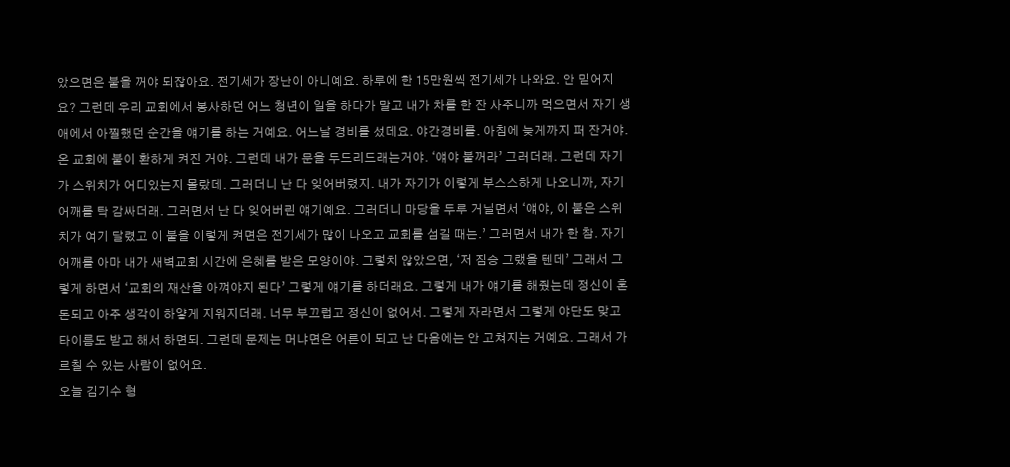았으면은 불을 꺼야 되잖아요. 전기세가 장난이 아니예요. 하루에 한 15만원씩 전기세가 나와요. 안 믿어지요? 그런데 우리 교회에서 봉사하던 어느 청년이 일을 하다가 말고 내가 차를 한 잔 사주니까 먹으면서 자기 생애에서 아찔했던 순간을 얘기를 하는 거예요. 어느날 경비를 섰데요. 야간경비를. 아침에 늦게까지 퍼 잔거야. 온 교회에 불이 환하게 켜진 거야. 그런데 내가 문을 두드리드래는거야. ‘얘야 불꺼라’ 그러더래. 그런데 자기가 스위치가 어디있는지 몰랐데. 그러더니 난 다 잊어버렸지. 내가 자기가 이렇게 부스스하게 나오니까, 자기 어깨를 탁 감싸더래. 그러면서 난 다 잊어버린 얘기예요. 그러더니 마당을 두루 거닐면서 ‘얘야, 이 불은 스위치가 여기 달렸고 이 불을 이렇게 켜면은 전기세가 많이 나오고 교회를 섬길 때는.’ 그러면서 내가 한 참. 자기 어깨를 아마 내가 새벽교회 시간에 은혜를 받은 모양이야. 그렇치 않았으면, ‘저 짐승 그랬을 텐데’ 그래서 그렇게 하면서 ‘교회의 재산을 아껴야지 된다’ 그렇게 얘기를 하더래요. 그렇게 내가 얘기를 해줬는데 정신이 혼돈되고 아주 생각이 하얗게 지워지더래. 너무 부끄럽고 정신이 없어서. 그렇게 자라면서 그렇게 야단도 맞고 타이름도 받고 해서 하면되. 그런데 문제는 머냐면은 어른이 되고 난 다음에는 안 고쳐지는 거예요. 그래서 가르칠 수 있는 사람이 없어요.
오늘 김기수 형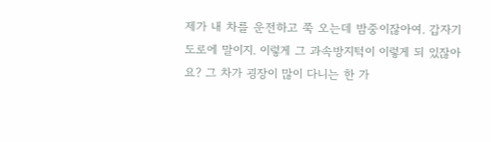제가 내 차를 운전하고 쭉 오는데 밤중이잖아여. 갑자기 도로에 말이지. 이렇게 그 과속방지턱이 이렇게 되 있잖아요? 그 차가 굉장이 많이 다니는 한 가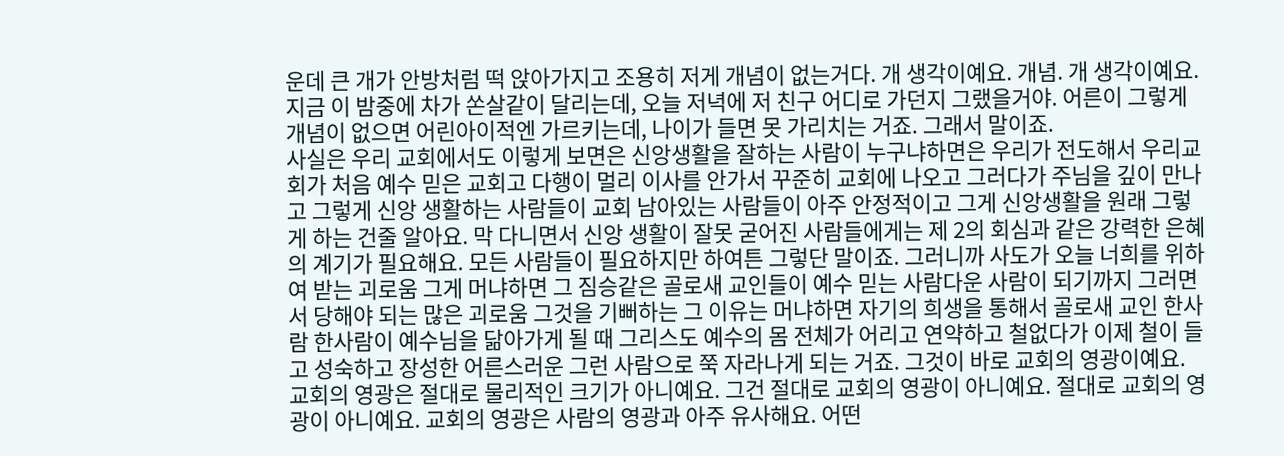운데 큰 개가 안방처럼 떡 앉아가지고 조용히 저게 개념이 없는거다. 개 생각이예요. 개념. 개 생각이예요. 지금 이 밤중에 차가 쏜살같이 달리는데, 오늘 저녁에 저 친구 어디로 가던지 그랬을거야. 어른이 그렇게 개념이 없으면 어린아이적엔 가르키는데, 나이가 들면 못 가리치는 거죠. 그래서 말이죠.
사실은 우리 교회에서도 이렇게 보면은 신앙생활을 잘하는 사람이 누구냐하면은 우리가 전도해서 우리교회가 처음 예수 믿은 교회고 다행이 멀리 이사를 안가서 꾸준히 교회에 나오고 그러다가 주님을 깊이 만나고 그렇게 신앙 생활하는 사람들이 교회 남아있는 사람들이 아주 안정적이고 그게 신앙생활을 원래 그렇게 하는 건줄 알아요. 막 다니면서 신앙 생활이 잘못 굳어진 사람들에게는 제 2의 회심과 같은 강력한 은혜의 계기가 필요해요. 모든 사람들이 필요하지만 하여튼 그렇단 말이죠. 그러니까 사도가 오늘 너희를 위하여 받는 괴로움 그게 머냐하면 그 짐승같은 골로새 교인들이 예수 믿는 사람다운 사람이 되기까지 그러면서 당해야 되는 많은 괴로움 그것을 기뻐하는 그 이유는 머냐하면 자기의 희생을 통해서 골로새 교인 한사람 한사람이 예수님을 닮아가게 될 때 그리스도 예수의 몸 전체가 어리고 연약하고 철없다가 이제 철이 들고 성숙하고 장성한 어른스러운 그런 사람으로 쭉 자라나게 되는 거죠. 그것이 바로 교회의 영광이예요. 교회의 영광은 절대로 물리적인 크기가 아니예요. 그건 절대로 교회의 영광이 아니예요. 절대로 교회의 영광이 아니예요. 교회의 영광은 사람의 영광과 아주 유사해요. 어떤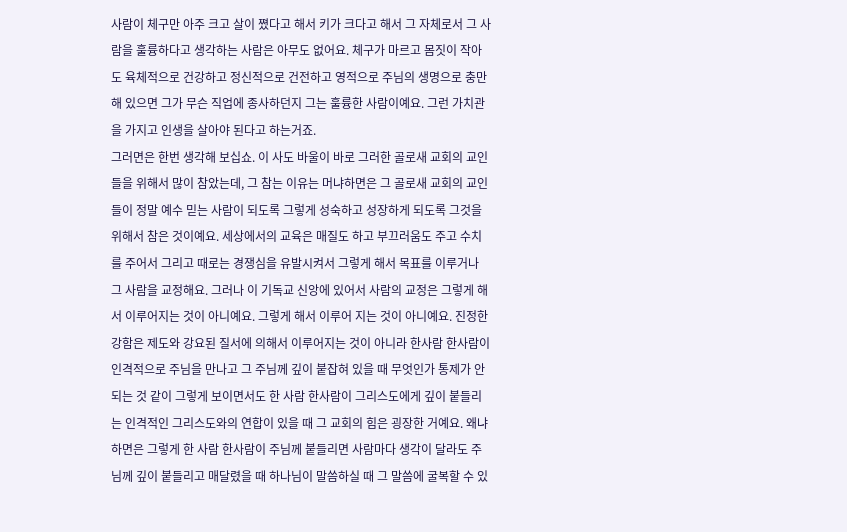사람이 체구만 아주 크고 살이 쪘다고 해서 키가 크다고 해서 그 자체로서 그 사람을 훌륭하다고 생각하는 사람은 아무도 없어요. 체구가 마르고 몸짓이 작아도 육체적으로 건강하고 정신적으로 건전하고 영적으로 주님의 생명으로 충만해 있으면 그가 무슨 직업에 종사하던지 그는 훌륭한 사람이예요. 그런 가치관을 가지고 인생을 살아야 된다고 하는거죠.
그러면은 한번 생각해 보십쇼. 이 사도 바울이 바로 그러한 골로새 교회의 교인들을 위해서 많이 참았는데, 그 참는 이유는 머냐하면은 그 골로새 교회의 교인들이 정말 예수 믿는 사람이 되도록 그렇게 성숙하고 성장하게 되도록 그것을 위해서 참은 것이예요. 세상에서의 교육은 매질도 하고 부끄러움도 주고 수치를 주어서 그리고 때로는 경쟁심을 유발시켜서 그렇게 해서 목표를 이루거나 그 사람을 교정해요. 그러나 이 기독교 신앙에 있어서 사람의 교정은 그렇게 해서 이루어지는 것이 아니예요. 그렇게 해서 이루어 지는 것이 아니예요. 진정한 강함은 제도와 강요된 질서에 의해서 이루어지는 것이 아니라 한사람 한사람이 인격적으로 주님을 만나고 그 주님께 깊이 붙잡혀 있을 때 무엇인가 통제가 안되는 것 같이 그렇게 보이면서도 한 사람 한사람이 그리스도에게 깊이 붙들리는 인격적인 그리스도와의 연합이 있을 때 그 교회의 힘은 굉장한 거예요. 왜냐하면은 그렇게 한 사람 한사람이 주님께 붙들리면 사람마다 생각이 달라도 주님께 깊이 붙들리고 매달렸을 때 하나님이 말씀하실 때 그 말씀에 굴복할 수 있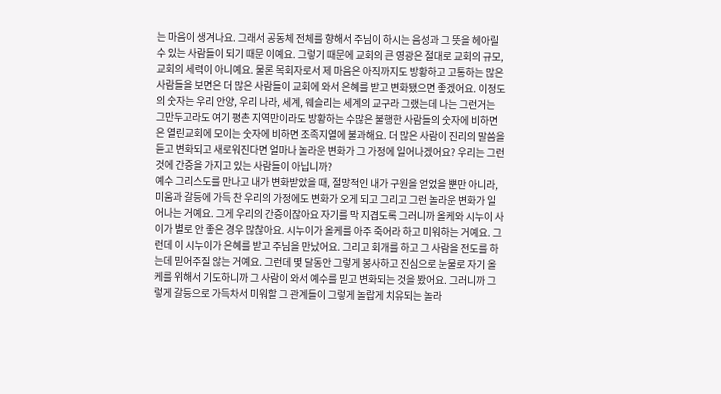는 마음이 생겨나요. 그래서 공동체 전체를 향해서 주님이 하시는 음성과 그 뜻을 헤아릴 수 있는 사람들이 되기 때문 이예요. 그렇기 때문에 교회의 큰 영광은 절대로 교회의 규모, 교회의 세력이 아니예요. 물론 목회자로서 제 마음은 아직까지도 방황하고 고통하는 많은 사람들을 보면은 더 많은 사람들이 교회에 와서 은혜를 받고 변화됐으면 좋겠어요. 이정도의 숫자는 우리 안양, 우리 나라, 세계, 웨슬리는 세계의 교구라 그랬는데 나는 그런거는 그만두고라도 여기 평촌 지역만이라도 방황하는 수많은 불행한 사람들의 숫자에 비하면은 열린교회에 모이는 숫자에 비하면 조족지열에 불과해요. 더 많은 사람이 진리의 말씀을 듣고 변화되고 새로워진다면 얼마나 놀라운 변화가 그 가정에 일어나겠어요? 우리는 그런 것에 간증을 가지고 있는 사람들이 아닙니까?
예수 그리스도를 만나고 내가 변화받았을 때, 절망적인 내가 구원을 얻었을 뿐만 아니라, 미움과 갈등에 가득 찬 우리의 가정에도 변화가 오게 되고 그리고 그런 놀라운 변화가 일어나는 거예요. 그게 우리의 간증이잖아요 자기를 막 지겹도록 그러니까 올케와 시누이 사이가 별로 안 좋은 경우 많찮아요. 시누이가 올케를 아주 죽어라 하고 미워하는 거예요. 그런데 이 시누이가 은혜를 받고 주님을 만났어요. 그리고 회개를 하고 그 사람을 전도를 하는데 믿어주질 않는 거예요. 그런데 몇 달동안 그렇게 봉사하고 진심으로 눈물로 자기 올케를 위해서 기도하니까 그 사람이 와서 예수를 믿고 변화되는 것을 봤어요. 그러니까 그렇게 갈등으로 가득차서 미워할 그 관계들이 그렇게 놀랍게 치유되는 놀라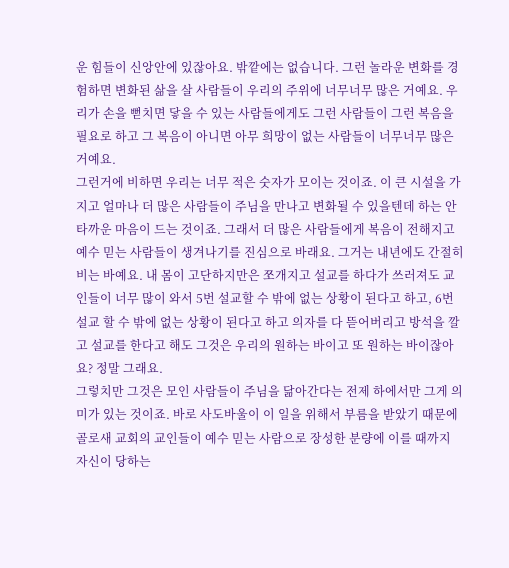운 힘들이 신앙안에 있잖아요. 밖깥에는 없습니다. 그런 놀라운 변화를 경험하면 변화된 삶을 살 사람들이 우리의 주위에 너무너무 많은 거예요. 우리가 손을 뻗치면 닿을 수 있는 사람들에게도 그런 사람들이 그런 복음을 필요로 하고 그 복음이 아니면 아무 희망이 없는 사람들이 너무너무 많은 거예요.
그런거에 비하면 우리는 너무 적은 숫자가 모이는 것이죠. 이 큰 시설을 가지고 얼마나 더 많은 사람들이 주님을 만나고 변화될 수 있을텐데 하는 안타까운 마음이 드는 것이죠. 그래서 더 많은 사람들에게 복음이 전해지고 예수 믿는 사람들이 생겨나기를 진심으로 바래요. 그거는 내년에도 간절히 비는 바예요. 내 몸이 고단하지만은 쪼개지고 설교를 하다가 쓰러져도 교인들이 너무 많이 와서 5번 설교할 수 밖에 없는 상황이 된다고 하고, 6번 설교 할 수 밖에 없는 상황이 된다고 하고 의자를 다 뜯어버리고 방석을 깔고 설교를 한다고 해도 그것은 우리의 원하는 바이고 또 원하는 바이잖아요? 정말 그래요.
그렇치만 그것은 모인 사람들이 주님을 닮아간다는 전제 하에서만 그게 의미가 있는 것이죠. 바로 사도바울이 이 일을 위해서 부름을 받았기 때문에 골로새 교회의 교인들이 예수 믿는 사람으로 장성한 분량에 이를 때까지 자신이 당하는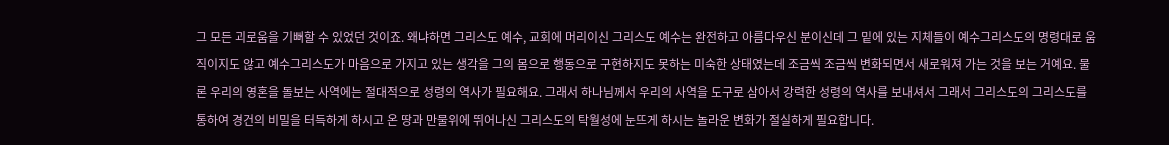그 모든 괴로움을 기뻐할 수 있었던 것이죠. 왜냐하면 그리스도 예수, 교회에 머리이신 그리스도 예수는 완전하고 아름다우신 분이신데 그 밑에 있는 지체들이 예수그리스도의 명령대로 움직이지도 않고 예수그리스도가 마음으로 가지고 있는 생각을 그의 몸으로 행동으로 구현하지도 못하는 미숙한 상태였는데 조금씩 조금씩 변화되면서 새로워져 가는 것을 보는 거예요. 물론 우리의 영혼을 돌보는 사역에는 절대적으로 성령의 역사가 필요해요. 그래서 하나님께서 우리의 사역을 도구로 삼아서 강력한 성령의 역사를 보내셔서 그래서 그리스도의 그리스도를 통하여 경건의 비밀을 터득하게 하시고 온 땅과 만물위에 뛰어나신 그리스도의 탁월성에 눈뜨게 하시는 놀라운 변화가 절실하게 필요합니다.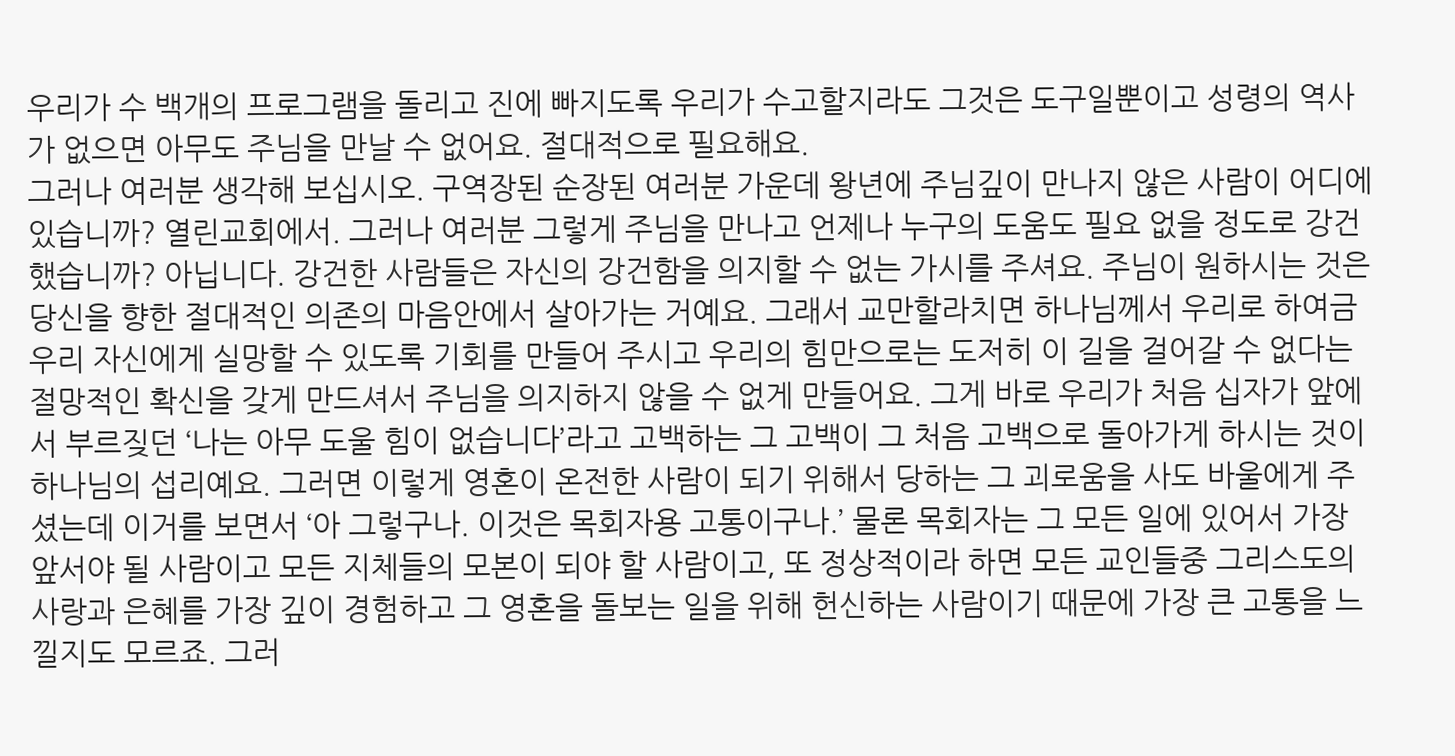우리가 수 백개의 프로그램을 돌리고 진에 빠지도록 우리가 수고할지라도 그것은 도구일뿐이고 성령의 역사가 없으면 아무도 주님을 만날 수 없어요. 절대적으로 필요해요.
그러나 여러분 생각해 보십시오. 구역장된 순장된 여러분 가운데 왕년에 주님깊이 만나지 않은 사람이 어디에 있습니까? 열린교회에서. 그러나 여러분 그렇게 주님을 만나고 언제나 누구의 도움도 필요 없을 정도로 강건했습니까? 아닙니다. 강건한 사람들은 자신의 강건함을 의지할 수 없는 가시를 주셔요. 주님이 원하시는 것은 당신을 향한 절대적인 의존의 마음안에서 살아가는 거예요. 그래서 교만할라치면 하나님께서 우리로 하여금 우리 자신에게 실망할 수 있도록 기회를 만들어 주시고 우리의 힘만으로는 도저히 이 길을 걸어갈 수 없다는 절망적인 확신을 갖게 만드셔서 주님을 의지하지 않을 수 없게 만들어요. 그게 바로 우리가 처음 십자가 앞에서 부르짖던 ‘나는 아무 도울 힘이 없습니다’라고 고백하는 그 고백이 그 처음 고백으로 돌아가게 하시는 것이 하나님의 섭리예요. 그러면 이렇게 영혼이 온전한 사람이 되기 위해서 당하는 그 괴로움을 사도 바울에게 주셨는데 이거를 보면서 ‘아 그렇구나. 이것은 목회자용 고통이구나.’ 물론 목회자는 그 모든 일에 있어서 가장 앞서야 될 사람이고 모든 지체들의 모본이 되야 할 사람이고, 또 정상적이라 하면 모든 교인들중 그리스도의 사랑과 은혜를 가장 깊이 경험하고 그 영혼을 돌보는 일을 위해 헌신하는 사람이기 때문에 가장 큰 고통을 느낄지도 모르죠. 그러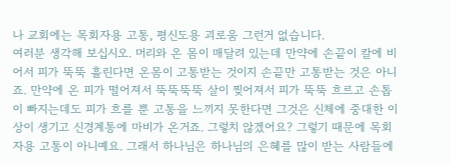나 교회에는 목회자용 고통, 평신도용 괴로움 그런거 없습니다.
여러분 생각해 보십시오. 머리와 온 몸이 매달려 있는데 만약에 손끝이 칼에 비어서 피가 뚝뚝 흘린다면 온몸이 고통받는 것이지 손끝만 고통받는 것은 아니죠. 만약에 온 피가 떨어져서 뚝뚝뚝뚝 살이 찢어져서 피가 뚝뚝 흐르고 손톱이 빠지는데도 피가 흐를 뿐 고통을 느끼지 못한다면 그것은 신체에 중대한 이상이 생기고 신경계통에 마비가 온거죠. 그렇치 않겠어요? 그렇기 때문에 목회자용 고통이 아니예요. 그래서 하나님은 하나님의 은혜를 많이 받는 사람들에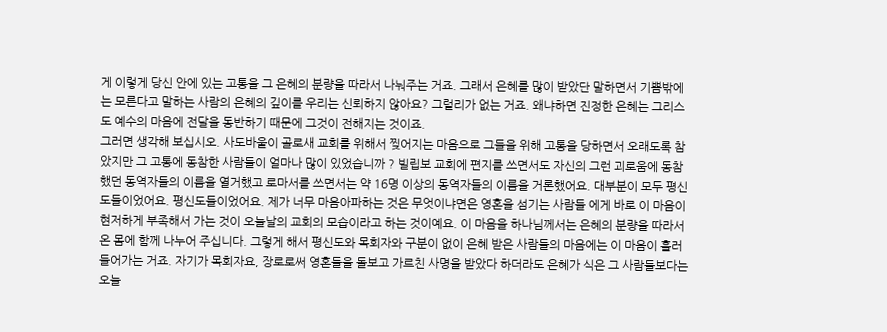게 이렇게 당신 안에 있는 고통을 그 은혜의 분량을 따라서 나눠주는 거죠. 그래서 은혜를 많이 받았단 말하면서 기쁨밖에는 모른다고 말하는 사람의 은혜의 깊이를 우리는 신뢰하지 않아요? 그럴리가 없는 거죠. 왜냐하면 진정한 은혜는 그리스도 예수의 마음에 전달을 동반하기 때문에 그것이 전해지는 것이죠.
그러면 생각해 보십시오. 사도바울이 골로새 교회를 위해서 찢어지는 마음으로 그들을 위해 고통을 당하면서 오래도록 참았지만 그 고통에 동참한 사람들이 얼마나 많이 있었습니까 ? 빌립보 교회에 편지를 쓰면서도 자신의 그런 괴로움에 동참했던 동역자들의 이름을 열거했고 로마서를 쓰면서는 약 16명 이상의 동역자들의 이름을 거론했어요. 대부분이 모두 평신도들이었어요. 평신도들이었어요. 제가 너무 마음아파하는 것은 무엇이냐면은 영혼을 섬기는 사람들 에게 바로 이 마음이 현저하게 부족해서 가는 것이 오늘날의 교회의 모습이라고 하는 것이예요. 이 마음을 하나님께서는 은혜의 분량을 따라서 온 몸에 함께 나누어 주십니다. 그렇게 해서 평신도와 목회자와 구분이 없이 은혜 받은 사람들의 마음에는 이 마음이 흘러들어가는 거죠. 자기가 목회자요, 장로로써 영혼들을 돌보고 가르친 사명을 받았다 하더라도 은혜가 식은 그 사람들보다는 오늘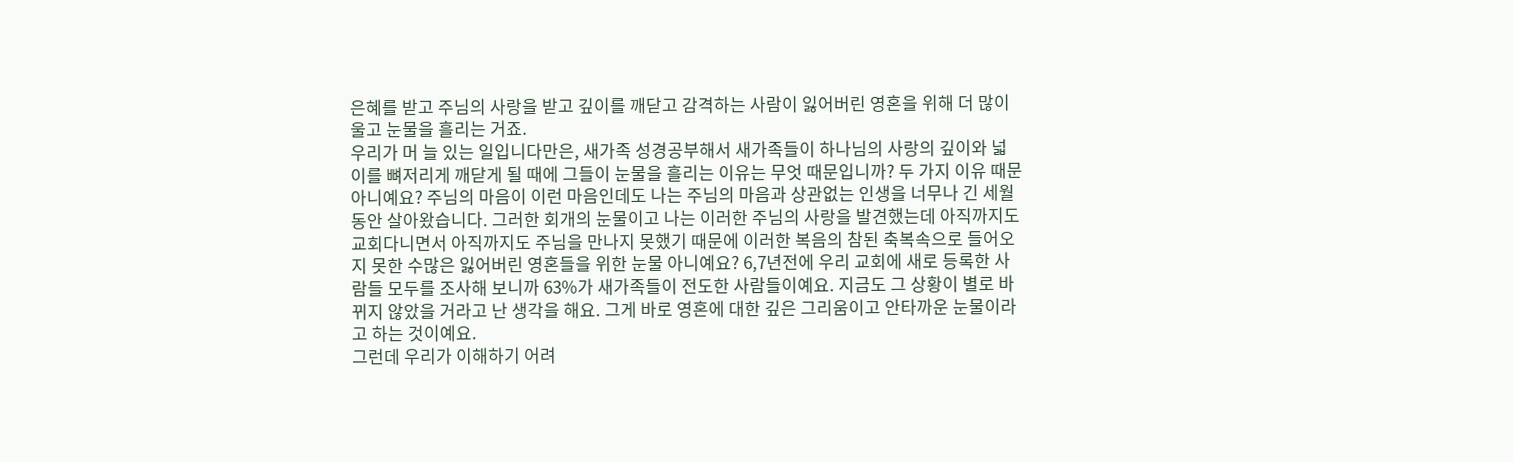은혜를 받고 주님의 사랑을 받고 깊이를 깨닫고 감격하는 사람이 잃어버린 영혼을 위해 더 많이 울고 눈물을 흘리는 거죠.
우리가 머 늘 있는 일입니다만은, 새가족 성경공부해서 새가족들이 하나님의 사랑의 깊이와 넓이를 뼈저리게 깨닫게 될 때에 그들이 눈물을 흘리는 이유는 무엇 때문입니까? 두 가지 이유 때문 아니예요? 주님의 마음이 이런 마음인데도 나는 주님의 마음과 상관없는 인생을 너무나 긴 세월동안 살아왔습니다. 그러한 회개의 눈물이고 나는 이러한 주님의 사랑을 발견했는데 아직까지도 교회다니면서 아직까지도 주님을 만나지 못했기 때문에 이러한 복음의 참된 축복속으로 들어오지 못한 수많은 잃어버린 영혼들을 위한 눈물 아니예요? 6,7년전에 우리 교회에 새로 등록한 사람들 모두를 조사해 보니까 63%가 새가족들이 전도한 사람들이예요. 지금도 그 상황이 별로 바뀌지 않았을 거라고 난 생각을 해요. 그게 바로 영혼에 대한 깊은 그리움이고 안타까운 눈물이라고 하는 것이예요.
그런데 우리가 이해하기 어려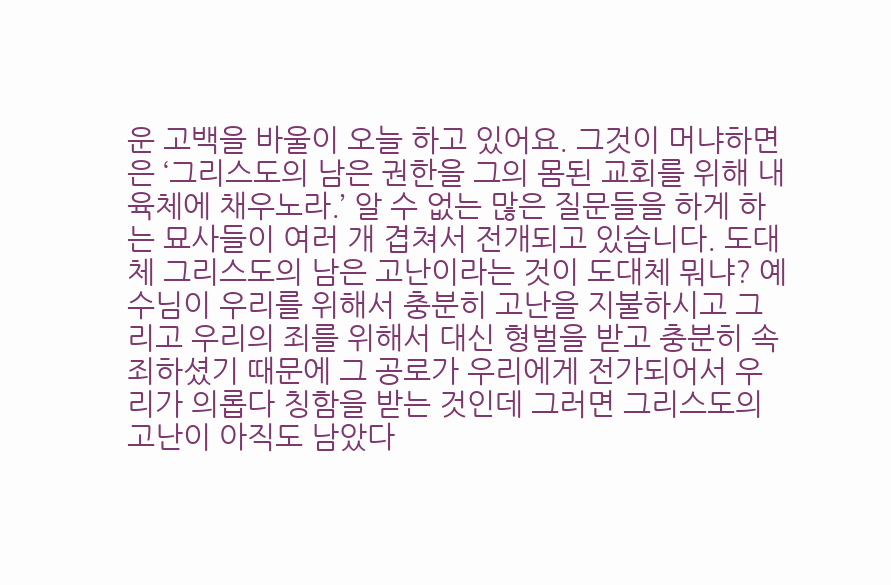운 고백을 바울이 오늘 하고 있어요. 그것이 머냐하면은 ‘그리스도의 남은 권한을 그의 몸된 교회를 위해 내 육체에 채우노라.’ 알 수 없는 많은 질문들을 하게 하는 묘사들이 여러 개 겹쳐서 전개되고 있습니다. 도대체 그리스도의 남은 고난이라는 것이 도대체 뭐냐? 예수님이 우리를 위해서 충분히 고난을 지불하시고 그리고 우리의 죄를 위해서 대신 형벌을 받고 충분히 속죄하셨기 때문에 그 공로가 우리에게 전가되어서 우리가 의롭다 칭함을 받는 것인데 그러면 그리스도의 고난이 아직도 남았다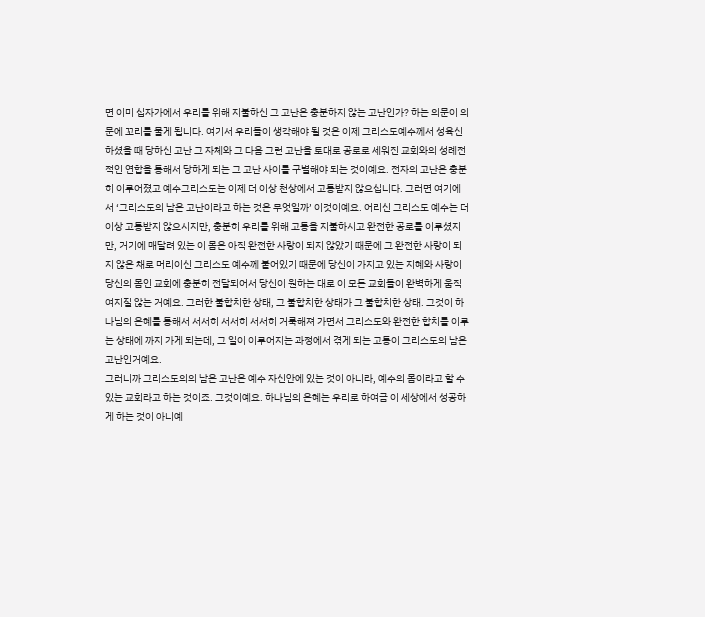면 이미 십자가에서 우리를 위해 지불하신 그 고난은 충분하지 않는 고난인가? 하는 의문이 의문에 꼬리를 물게 됩니다. 여기서 우리들이 생각해야 될 것은 이제 그리스도예수께서 성육신하셨을 때 당하신 고난 그 자체와 그 다음 그런 고난을 토대로 공로로 세워진 교회와의 성례전적인 연합을 통해서 당하게 되는 그 고난 사이를 구별해야 되는 것이예요. 전자의 고난은 충분히 이루어졌고 예수그리스도는 이제 더 이상 천상에서 고통받지 않으십니다. 그러면 여기에서 ‘그리스도의 남은 고난이라고 하는 것은 무엇일까’ 이것이예요. 어리신 그리스도 예수는 더 이상 고통받지 않으시지만, 충분히 우리를 위해 고통을 지불하시고 완전한 공로를 이루셨지만, 거기에 매달려 있는 이 몸은 아직 완전한 사랑이 되지 않았기 때문에 그 완전한 사랑이 되지 않은 채로 머리이신 그리스도 예수께 붙어있기 때문에 당신이 가지고 있는 지혜와 사랑이 당신의 몸인 교회에 충분히 전달되어서 당신이 원하는 대로 이 모든 교회들이 완벽하게 움직여지질 않는 거예요. 그러한 불합치한 상태, 그 불합치한 상태가 그 불합치한 상태. 그것이 하나님의 은혜를 통해서 서서히 서서히 서서히 거룩해져 가면서 그리스도와 완전한 합치를 이루는 상태에 까지 가게 되는데, 그 일이 이루어지는 과정에서 겪게 되는 고통이 그리스도의 남은 고난인거예요.
그러니까 그리스도의의 남은 고난은 예수 자신안에 있는 것이 아니라, 예수의 몸이라고 할 수 있는 교회라고 하는 것이죠. 그것이예요. 하나님의 은혜는 우리로 하여금 이 세상에서 성공하게 하는 것이 아니예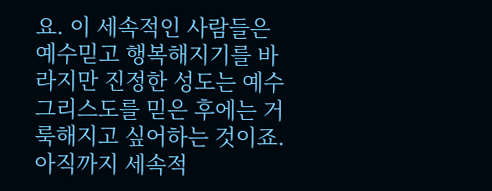요. 이 세속적인 사람들은 예수믿고 행복해지기를 바라지만 진정한 성도는 예수그리스도를 믿은 후에는 거룩해지고 싶어하는 것이죠. 아직까지 세속적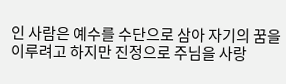인 사람은 예수를 수단으로 삼아 자기의 꿈을 이루려고 하지만 진정으로 주님을 사랑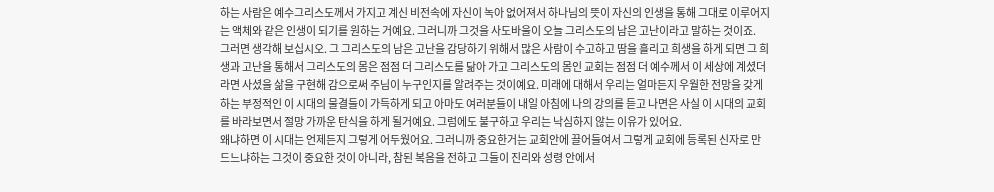하는 사람은 예수그리스도께서 가지고 계신 비전속에 자신이 녹아 없어져서 하나님의 뜻이 자신의 인생을 통해 그대로 이루어지는 액체와 같은 인생이 되기를 원하는 거예요. 그러니까 그것을 사도바울이 오늘 그리스도의 남은 고난이라고 말하는 것이죠.
그러면 생각해 보십시오. 그 그리스도의 남은 고난을 감당하기 위해서 많은 사람이 수고하고 땀을 흘리고 희생을 하게 되면 그 희생과 고난을 통해서 그리스도의 몸은 점점 더 그리스도를 닮아 가고 그리스도의 몸인 교회는 점점 더 예수께서 이 세상에 계셨더라면 사셨을 삶을 구현해 감으로써 주님이 누구인지를 알려주는 것이예요. 미래에 대해서 우리는 얼마든지 우월한 전망을 갖게 하는 부정적인 이 시대의 물결들이 가득하게 되고 아마도 여러분들이 내일 아침에 나의 강의를 듣고 나면은 사실 이 시대의 교회를 바라보면서 절망 가까운 탄식을 하게 될거예요. 그럼에도 불구하고 우리는 낙심하지 않는 이유가 있어요.
왜냐하면 이 시대는 언제든지 그렇게 어두웠어요. 그러니까 중요한거는 교회안에 끌어들여서 그렇게 교회에 등록된 신자로 만드느냐하는 그것이 중요한 것이 아니라, 참된 복음을 전하고 그들이 진리와 성령 안에서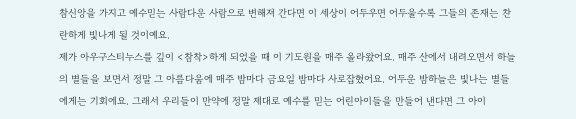참신앙을 가지고 예수믿는 사람다운 사람으로 변해져 간다면 이 세상이 어두우면 어두울수록 그들의 존재는 찬란하게 빛나게 될 것이예요.
제가 아우구스티누스를 깊이 <참착>하게 되었을 때 이 기도원을 매주 올라왔어요. 매주 산에서 내려오면서 하늘의 별들을 보면서 정말 그 아름다움에 매주 밤마다 금요일 밤마다 사로잡혔어요. 어두운 밤하늘은 빛나는 별들에게는 기회에요. 그래서 우리들이 만약에 정말 제대로 예수를 믿는 어린아이들을 만들어 낸다면 그 아이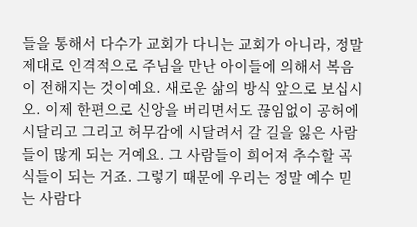들을 통해서 다수가 교회가 다니는 교회가 아니라, 정말 제대로 인격적으로 주님을 만난 아이들에 의해서 복음이 전해지는 것이예요. 새로운 삶의 방식 앞으로 보십시오. 이제 한편으로 신앙을 버리면서도 끊임없이 공허에 시달리고 그리고 허무감에 시달려서 갈 길을 잃은 사람들이 많게 되는 거예요. 그 사람들이 희어져 추수할 곡식들이 되는 거죠. 그렇기 때문에 우리는 정말 예수 믿는 사람다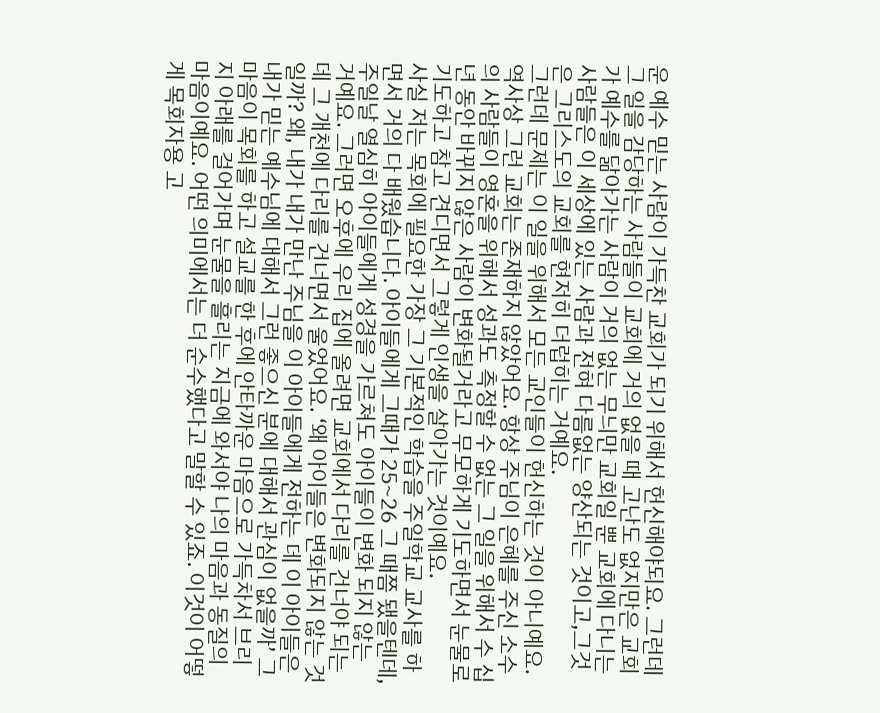운 예수 믿는 사람이 가득찬 교회가 되기 위해서 헌신해야되요. 그런데 그 일을 감당하는 사람들이 교회에 거의 없을 때 고난도 없지만은 교회가 예수를 닮아가는 사람이 거의 없는 무늬만 교회일 뿐 교회에 다니는 사람들은 이 세상에 있는 사람과 전혀 다름없는 양산되는 것이고,그것은 그리스도의 교회를 현저히 더럽히는 거예요.
그런데 문제는 이 일을 위해서 모든 교인들이 헌신하는 것이 아니예요. 역사상 그런 교회는 존재하지 않았어요. 항상 주님이 은혜를 주신 소수의 사람들이 영혼을 위해서 성과도 측정할 수 없는 그 일을 위해서 수 십년 동안 바뀌지 않은 사람이 변화될거라고 무모하게 기도하면서 눈물로 기도하고 참고 견디면서 그렇게 인생을 살아가는 것이예요.
사실 저는 목회에 필요한 가장 그 기본적인 학습을 주일학교 교사를 하면서 거의 다 배웠습니다. 아이들에게 그때가 25~26 그 때쯤 됐을텐데, 주일날 열심히 아이들에게 성경을 가르쳐도 아이들이 변화 되지 않는 거예요. 그러면 오후에 우리 집에 올려면 교회에서 다리를 건너야 되는데 그 개천에 다리를 건너면서 울었어요. ‘왜 아이들은 변화되지 않는 것일까? 왜, 내가 내가 만난 주님을 이 아이들에게 전하는 데 이 아이들은 내가 믿는 예수님에 대해서 그런 좋으신 분에 대해서 관심이 없을까’ 그 마음이 목회를 하고 설교를 한 후에 안타까운 마음으로 가득차서 브리지 아래를 걸어가며 눈물을 흘리는 지금에 와서야 나의 마음과 동질의 마음이예요. 어떤 의미에서는 더 순수했다고 말할 수 있죠. 이것이 어떻게 목회자용 고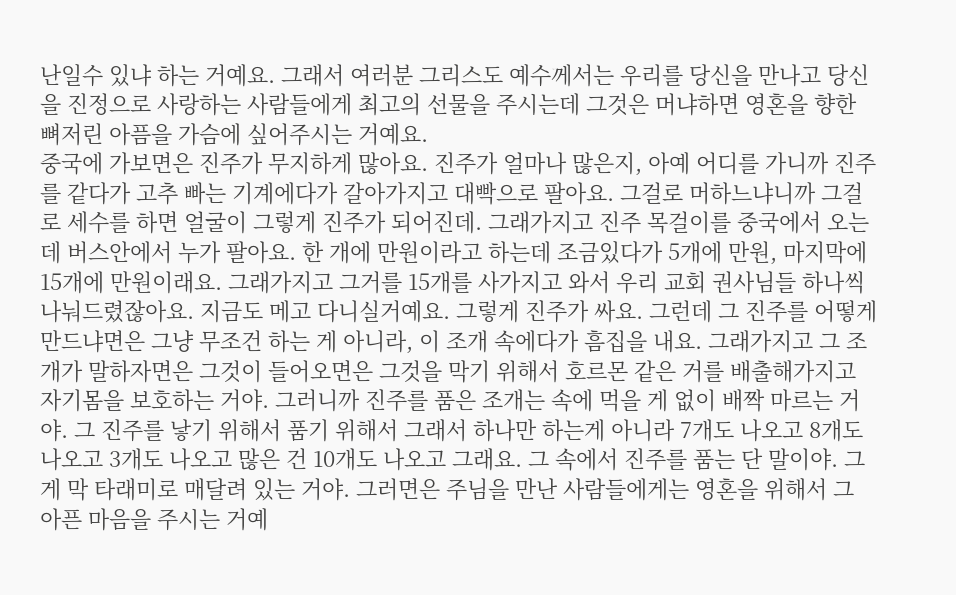난일수 있냐 하는 거예요. 그래서 여러분 그리스도 예수께서는 우리를 당신을 만나고 당신을 진정으로 사랑하는 사람들에게 최고의 선물을 주시는데 그것은 머냐하면 영혼을 향한 뼈저린 아픔을 가슴에 싶어주시는 거예요.
중국에 가보면은 진주가 무지하게 많아요. 진주가 얼마나 많은지, 아예 어디를 가니까 진주를 같다가 고추 빠는 기계에다가 갈아가지고 대빡으로 팔아요. 그걸로 머하느냐니까 그걸로 세수를 하면 얼굴이 그렇게 진주가 되어진데. 그래가지고 진주 목걸이를 중국에서 오는데 버스안에서 누가 팔아요. 한 개에 만원이라고 하는데 조금있다가 5개에 만원, 마지막에 15개에 만원이래요. 그래가지고 그거를 15개를 사가지고 와서 우리 교회 권사님들 하나씩 나눠드렸잖아요. 지금도 메고 다니실거예요. 그렇게 진주가 싸요. 그런데 그 진주를 어떻게 만드냐면은 그냥 무조건 하는 게 아니라, 이 조개 속에다가 흠집을 내요. 그래가지고 그 조개가 말하자면은 그것이 들어오면은 그것을 막기 위해서 호르몬 같은 거를 배출해가지고 자기몸을 보호하는 거야. 그러니까 진주를 품은 조개는 속에 먹을 게 없이 배짝 마르는 거야. 그 진주를 낳기 위해서 품기 위해서 그래서 하나만 하는게 아니라 7개도 나오고 8개도 나오고 3개도 나오고 많은 건 10개도 나오고 그래요. 그 속에서 진주를 품는 단 말이야. 그게 막 타래미로 매달려 있는 거야. 그러면은 주님을 만난 사람들에게는 영혼을 위해서 그 아픈 마음을 주시는 거예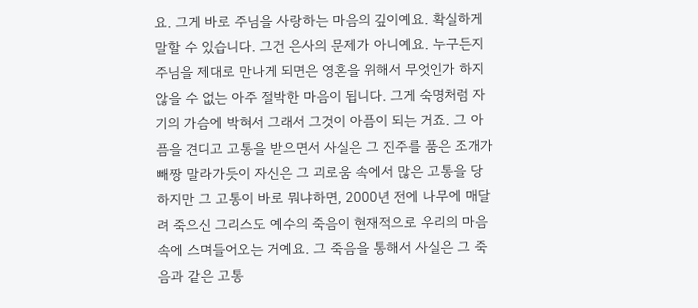요. 그게 바로 주님을 사랑하는 마음의 깊이예요. 확실하게 말할 수 있습니다. 그건 은사의 문제가 아니예요. 누구든지 주님을 제대로 만나게 되면은 영혼을 위해서 무엇인가 하지 않을 수 없는 아주 절박한 마음이 됩니다. 그게 숙명처럼 자기의 가슴에 박혀서 그래서 그것이 아픔이 되는 거죠. 그 아픔을 견디고 고통을 받으면서 사실은 그 진주를 품은 조개가 빼짱 말라가듯이 자신은 그 괴로움 속에서 많은 고통을 당하지만 그 고통이 바로 뭐냐하면, 2000년 전에 나무에 매달려 죽으신 그리스도 예수의 죽음이 현재적으로 우리의 마음속에 스며들어오는 거예요. 그 죽음을 통해서 사실은 그 죽음과 같은 고통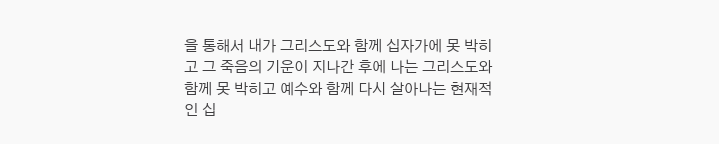을 통해서 내가 그리스도와 함께 십자가에 못 박히고 그 죽음의 기운이 지나간 후에 나는 그리스도와 함께 못 박히고 예수와 함께 다시 살아나는 현재적인 십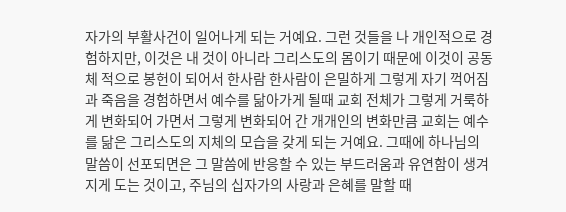자가의 부활사건이 일어나게 되는 거예요. 그런 것들을 나 개인적으로 경험하지만, 이것은 내 것이 아니라 그리스도의 몸이기 때문에 이것이 공동체 적으로 봉헌이 되어서 한사람 한사람이 은밀하게 그렇게 자기 꺽어짐과 죽음을 경험하면서 예수를 닮아가게 될때 교회 전체가 그렇게 거룩하게 변화되어 가면서 그렇게 변화되어 간 개개인의 변화만큼 교회는 예수를 닮은 그리스도의 지체의 모습을 갖게 되는 거예요. 그때에 하나님의 말씀이 선포되면은 그 말씀에 반응할 수 있는 부드러움과 유연함이 생겨지게 도는 것이고, 주님의 십자가의 사랑과 은혜를 말할 때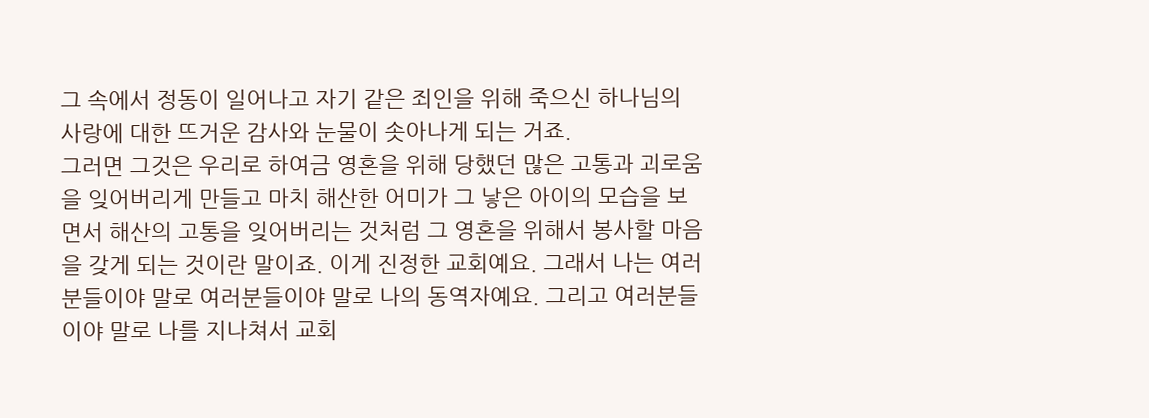그 속에서 정동이 일어나고 자기 같은 죄인을 위해 죽으신 하나님의 사랑에 대한 뜨거운 감사와 눈물이 솟아나게 되는 거죠.
그러면 그것은 우리로 하여금 영혼을 위해 당했던 많은 고통과 괴로움을 잊어버리게 만들고 마치 해산한 어미가 그 낳은 아이의 모습을 보면서 해산의 고통을 잊어버리는 것처럼 그 영혼을 위해서 봉사할 마음을 갖게 되는 것이란 말이죠. 이게 진정한 교회예요. 그래서 나는 여러분들이야 말로 여러분들이야 말로 나의 동역자예요. 그리고 여러분들이야 말로 나를 지나쳐서 교회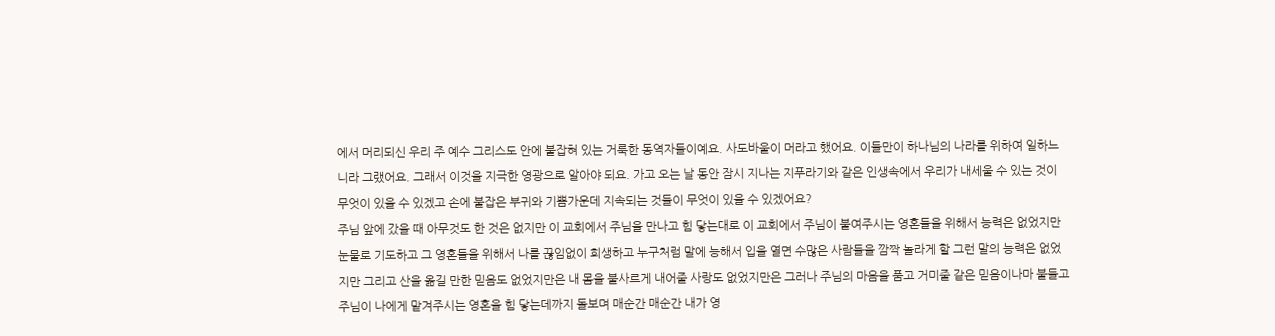에서 머리되신 우리 주 예수 그리스도 안에 붙잡혀 있는 거룩한 동역자들이예요. 사도바울이 머라고 했어요. 이들만이 하나님의 나라를 위하여 일하느니라 그랬어요. 그래서 이것을 지극한 영광으로 알아야 되요. 가고 오는 날 동안 잠시 지나는 지푸라기와 같은 인생속에서 우리가 내세울 수 있는 것이 무엇이 있을 수 있겠고 손에 붙잡은 부귀와 기쁨가운데 지속되는 것들이 무엇이 있을 수 있겠어요?
주님 앞에 갔을 때 아무것도 한 것은 없지만 이 교회에서 주님을 만나고 힘 닿는대로 이 교회에서 주님이 붙여주시는 영혼들을 위해서 능력은 없었지만 눈물로 기도하고 그 영혼들을 위해서 나를 끊임없이 희생하고 누구처럼 말에 능해서 입을 열면 수많은 사람들을 깜짝 놀라게 할 그런 말의 능력은 없었지만 그리고 산을 옮길 만한 믿음도 없었지만은 내 몸을 불사르게 내어줄 사랑도 없었지만은 그러나 주님의 마음을 품고 거미줄 같은 믿음이나마 붙들고 주님이 나에게 맡겨주시는 영혼을 힘 닿는데까지 돌보며 매순간 매순간 내가 영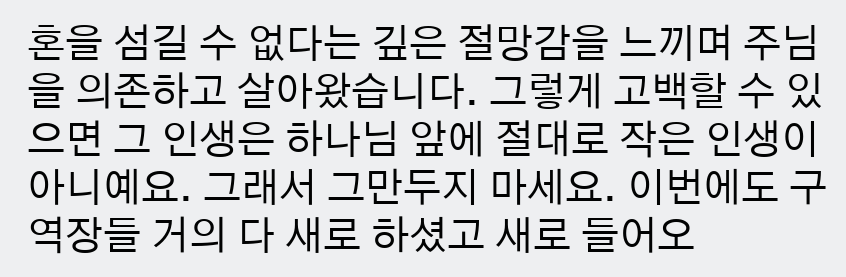혼을 섬길 수 없다는 깊은 절망감을 느끼며 주님을 의존하고 살아왔습니다. 그렇게 고백할 수 있으면 그 인생은 하나님 앞에 절대로 작은 인생이 아니예요. 그래서 그만두지 마세요. 이번에도 구역장들 거의 다 새로 하셨고 새로 들어오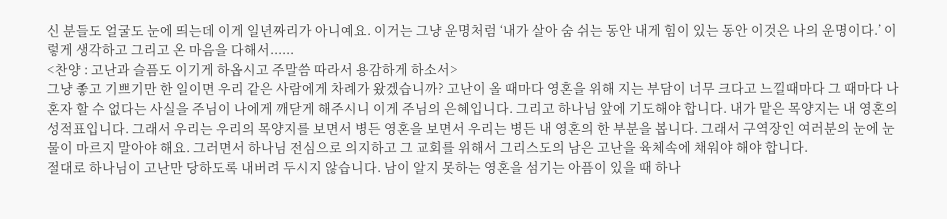신 분들도 얼굴도 눈에 띄는데 이게 일년짜리가 아니예요. 이거는 그냥 운명처럼 ‘내가 살아 숨 쉬는 동안 내게 힘이 있는 동안 이것은 나의 운명이다.’ 이렇게 생각하고 그리고 온 마음을 다해서......
<찬양 : 고난과 슬픔도 이기게 하옵시고 주말씀 따라서 용감하게 하소서>
그냥 좋고 기쁘기만 한 일이면 우리 같은 사람에게 차례가 왔겠습니까? 고난이 올 때마다 영혼을 위해 지는 부담이 너무 크다고 느낄때마다 그 때마다 나혼자 할 수 없다는 사실을 주님이 나에게 깨닫게 해주시니 이게 주님의 은혜입니다. 그리고 하나님 앞에 기도해야 합니다. 내가 맡은 목양지는 내 영혼의 성적표입니다. 그래서 우리는 우리의 목양지를 보면서 병든 영혼을 보면서 우리는 병든 내 영혼의 한 부분을 봅니다. 그래서 구역장인 여러분의 눈에 눈물이 마르지 말아야 해요. 그러면서 하나님 전심으로 의지하고 그 교회를 위해서 그리스도의 남은 고난을 육체속에 채워야 해야 합니다.
절대로 하나님이 고난만 당하도록 내버려 두시지 않습니다. 남이 알지 못하는 영혼을 섬기는 아픔이 있을 때 하나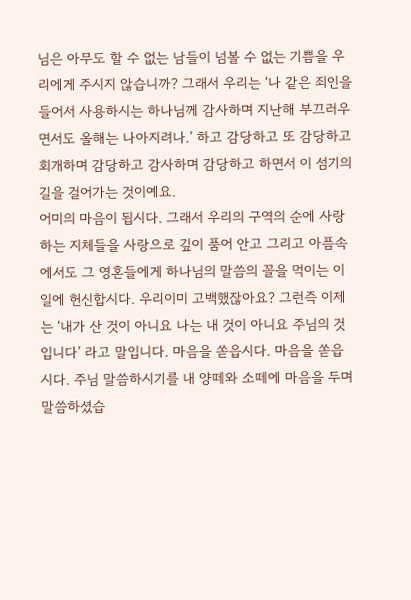님은 아무도 할 수 없는 남들이 넘볼 수 없는 기쁨을 우리에게 주시지 않습니까? 그래서 우리는 ‘나 같은 죄인을 들어서 사용하시는 하나님께 감사하며 지난해 부끄러우면서도 올해는 나아지려나.’ 하고 감당하고 또 감당하고 회개하며 감당하고 감사하며 감당하고 하면서 이 섬기의 길을 걸어가는 것이예요.
어미의 마음이 됩시다. 그래서 우리의 구역의 순에 사랑하는 지체들을 사랑으로 깊이 품어 안고 그리고 아픔속에서도 그 영혼들에게 하나님의 말씀의 꼴을 먹이는 이 일에 헌신합시다. 우리이미 고백했잖아요? 그런즉 이제는 ‘내가 산 것이 아니요 나는 내 것이 아니요 주님의 것입니다’ 라고 말입니다. 마음을 쏟읍시다. 마음을 쏟읍시다. 주님 말씀하시기를 내 양떼와 소떼에 마음을 두며 말씀하셨습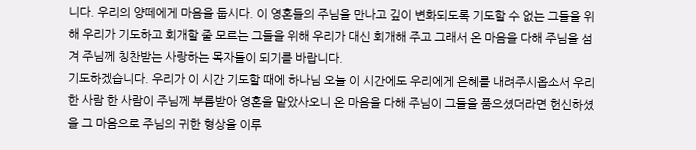니다. 우리의 양떼에게 마음을 둡시다. 이 영혼들의 주님을 만나고 깊이 변화되도록 기도할 수 없는 그들을 위해 우리가 기도하고 회개할 줄 모르는 그들을 위해 우리가 대신 회개해 주고 그래서 온 마음을 다해 주님을 섬겨 주님께 칭찬받는 사랑하는 목자들이 되기를 바랍니다.
기도하겠습니다. 우리가 이 시간 기도할 때에 하나님 오늘 이 시간에도 우리에게 은혜를 내려주시옵소서 우리 한 사람 한 사람이 주님께 부름받아 영혼을 맡았사오니 온 마음을 다해 주님이 그들을 품으셨더라면 헌신하셨을 그 마음으로 주님의 귀한 형상을 이루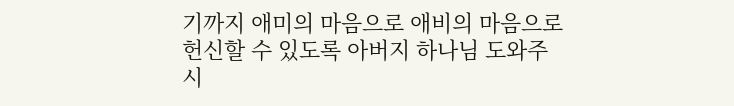기까지 애미의 마음으로 애비의 마음으로 헌신할 수 있도록 아버지 하나님 도와주시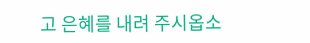고 은혜를 내려 주시옵소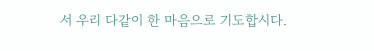서 우리 다같이 한 마음으로 기도합시다.